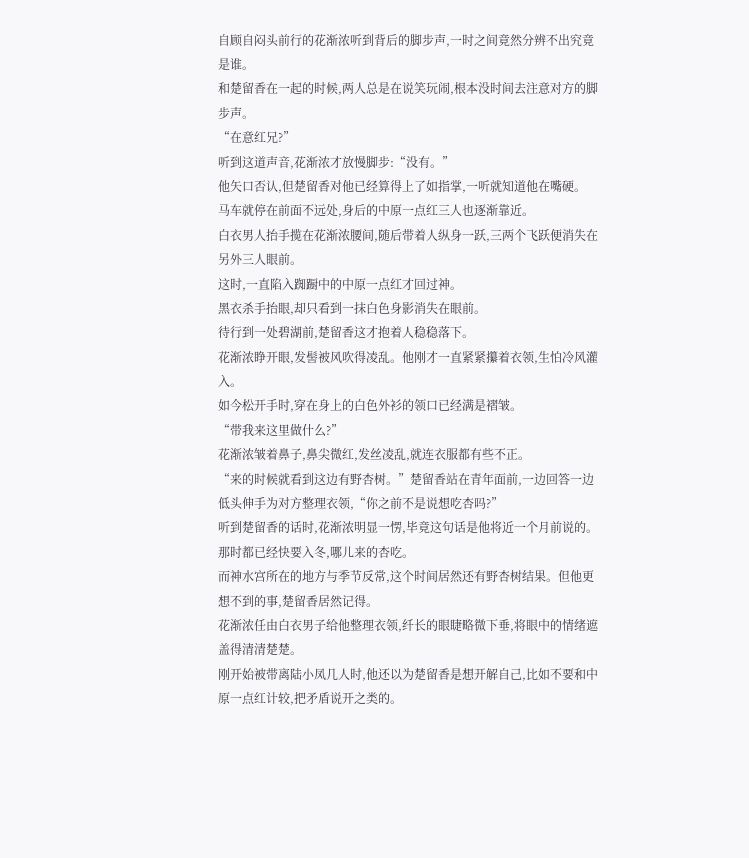自顾自闷头前行的花渐浓听到背后的脚步声,一时之间竟然分辨不出究竟是谁。
和楚留香在一起的时候,两人总是在说笑玩闹,根本没时间去注意对方的脚步声。
“在意红兄?”
听到这道声音,花渐浓才放慢脚步:“没有。”
他矢口否认,但楚留香对他已经算得上了如指掌,一听就知道他在嘴硬。
马车就停在前面不远处,身后的中原一点红三人也逐渐靠近。
白衣男人抬手揽在花渐浓腰间,随后带着人纵身一跃,三两个飞跃便消失在另外三人眼前。
这时,一直陷入踟蹰中的中原一点红才回过神。
黑衣杀手抬眼,却只看到一抹白色身影消失在眼前。
待行到一处碧湖前,楚留香这才抱着人稳稳落下。
花渐浓睁开眼,发髻被风吹得凌乱。他刚才一直紧紧攥着衣领,生怕冷风灌入。
如今松开手时,穿在身上的白色外衫的领口已经满是褶皱。
“带我来这里做什么?”
花渐浓皱着鼻子,鼻尖微红,发丝凌乱,就连衣服都有些不正。
“来的时候就看到这边有野杏树。”楚留香站在青年面前,一边回答一边低头伸手为对方整理衣领,“你之前不是说想吃杏吗?”
听到楚留香的话时,花渐浓明显一愣,毕竟这句话是他将近一个月前说的。
那时都已经快要入冬,哪儿来的杏吃。
而神水宫所在的地方与季节反常,这个时间居然还有野杏树结果。但他更想不到的事,楚留香居然记得。
花渐浓任由白衣男子给他整理衣领,纤长的眼睫略微下垂,将眼中的情绪遮盖得清清楚楚。
刚开始被带离陆小凤几人时,他还以为楚留香是想开解自己,比如不要和中原一点红计较,把矛盾说开之类的。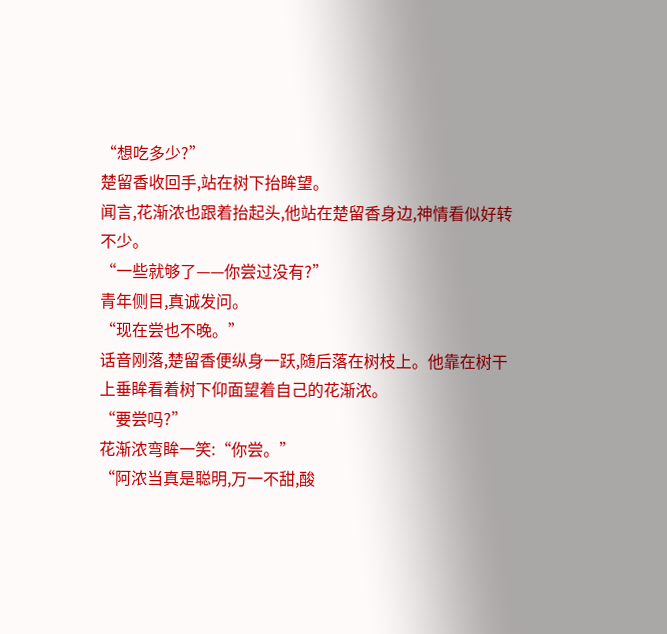“想吃多少?”
楚留香收回手,站在树下抬眸望。
闻言,花渐浓也跟着抬起头,他站在楚留香身边,神情看似好转不少。
“一些就够了——你尝过没有?”
青年侧目,真诚发问。
“现在尝也不晚。”
话音刚落,楚留香便纵身一跃,随后落在树枝上。他靠在树干上垂眸看着树下仰面望着自己的花渐浓。
“要尝吗?”
花渐浓弯眸一笑:“你尝。”
“阿浓当真是聪明,万一不甜,酸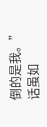倒的是我。”
话虽如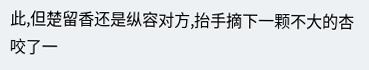此,但楚留香还是纵容对方,抬手摘下一颗不大的杏咬了一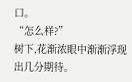口。
“怎么样?”
树下,花渐浓眼中渐渐浮现出几分期待。